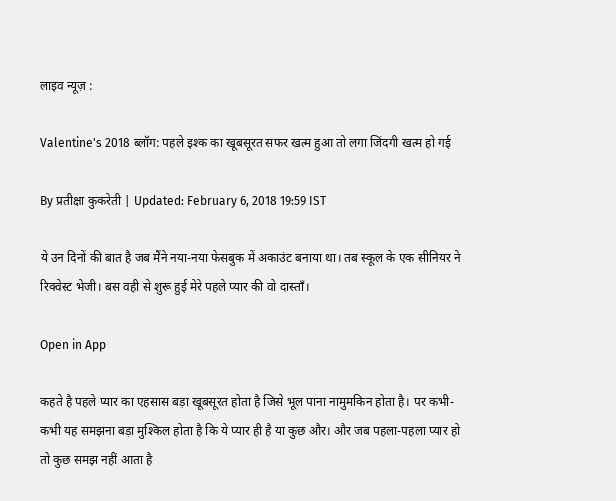लाइव न्यूज़ :

Valentine's 2018 ब्लॉग: पहले इश्क का खूबसूरत सफर खत्म हुआ तो लगा जिंदगी खत्म हो गई

By प्रतीक्षा कुकरेती | Updated: February 6, 2018 19:59 IST

ये उन दिनों की बात है जब मैंने नया-नया फेसबुक में अकाउंट बनाया था। तब स्कूल के एक सीनियर ने रिक्वेस्ट भेजी। बस वही से शुरू हुई मेरे पहले प्यार की वो दास्ताँ।

Open in App

कहते है पहले प्यार का एहसास बड़ा खूबसूरत होता है जिसे भूल पाना नामुमकिन होता है। पर कभी-कभी यह समझना बड़ा मुश्किल होता है कि ये प्यार ही है या कुछ और। और जब पहला-पहला प्यार हो तो कुछ समझ नहीं आता है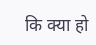कि क्या हो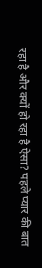रहा है और क्यों हो रहा है ऐसा? पहले प्यार की बात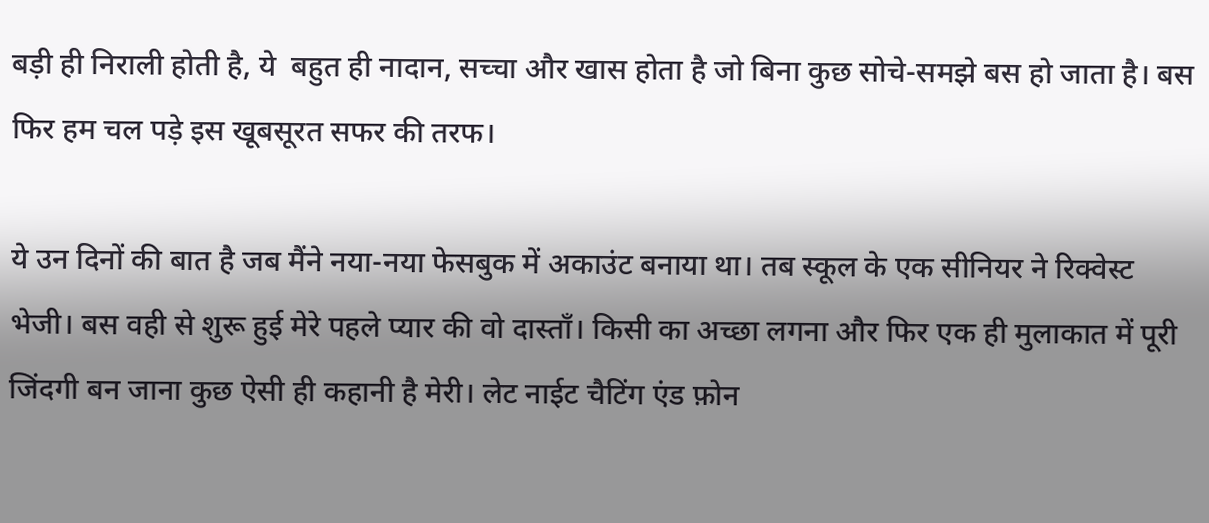बड़ी ही निराली होती है, ये  बहुत ही नादान, सच्चा और खास होता है जो बिना कुछ सोचे-समझे बस हो जाता है। बस फिर हम चल पड़े इस खूबसूरत सफर की तरफ।

ये उन दिनों की बात है जब मैंने नया-नया फेसबुक में अकाउंट बनाया था। तब स्कूल के एक सीनियर ने रिक्वेस्ट भेजी। बस वही से शुरू हुई मेरे पहले प्यार की वो दास्ताँ। किसी का अच्छा लगना और फिर एक ही मुलाकात में पूरी जिंदगी बन जाना कुछ ऐसी ही कहानी है मेरी। लेट नाईट चैटिंग एंड फ़ोन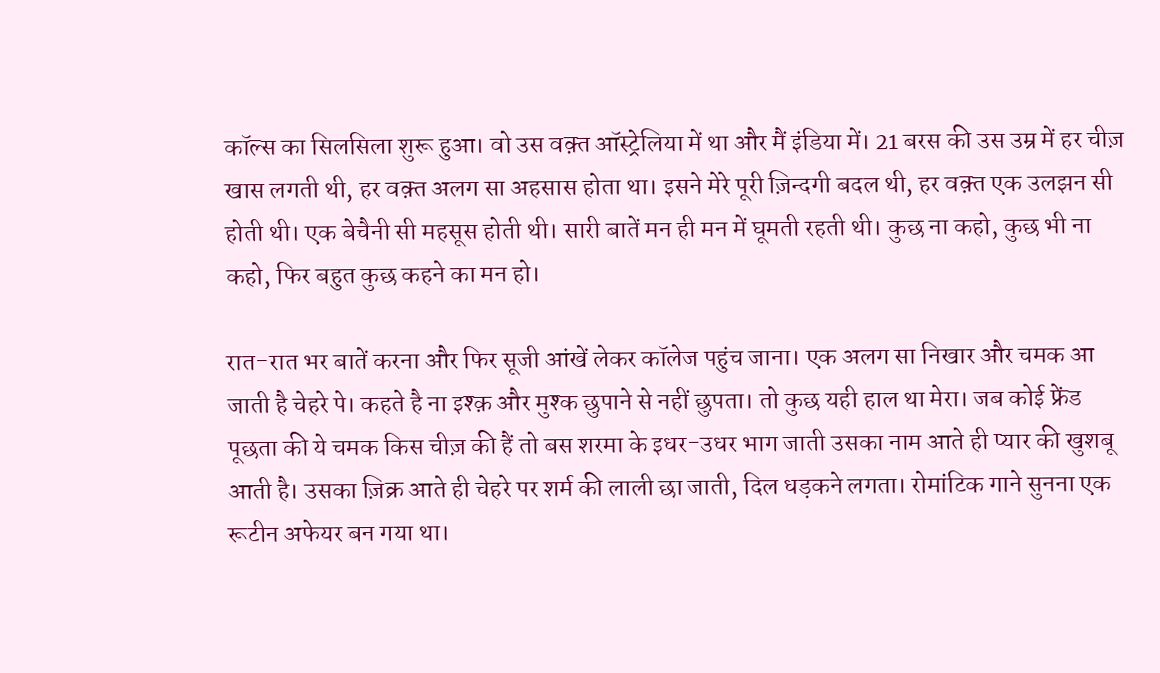कॉल्स का सिलसिला शुरू हुआ। वो उस वक़्त ऑस्ट्रेलिया में था और मैं इंडिया में। 21 बरस की उस उम्र में हर चीज़ खास लगती थी, हर वक़्त अलग सा अहसास होता था। इसने मेरे पूरी ज़िन्दगी बदल थी, हर वक़्त एक उलझन सी होती थी। एक बेचैनी सी महसूस होती थी। सारी बातें मन ही मन में घूमती रहती थी। कुछ ना कहो, कुछ भी ना कहो, फिर बहुत कुछ कहने का मन हो।

रात-रात भर बातें करना और फिर सूजी आंखें लेकर कॉलेज पहुंच जाना। एक अलग सा निखार और चमक आ जाती है चेहरे पे। कहते है ना इश्क़ और मुश्क छुपाने से नहीं छुपता। तो कुछ यही हाल था मेरा। जब कोई फ्रेंड पूछता की ये चमक किस चीज़ की हैं तो बस शरमा के इधर-उधर भाग जाती उसका नाम आते ही प्यार की खुशबू आती है। उसका ज़िक्र आते ही चेहरे पर शर्म की लाली छा जाती, दिल धड़कने लगता। रोमांटिक गाने सुनना एक रूटीन अफेयर बन गया था।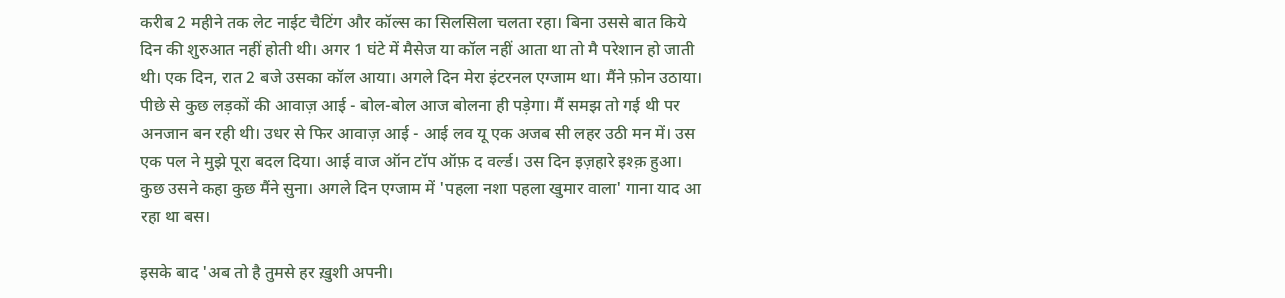करीब 2 महीने तक लेट नाईट चैटिंग और कॉल्स का सिलसिला चलता रहा। बिना उससे बात किये दिन की शुरुआत नहीं होती थी। अगर 1 घंटे में मैसेज या कॉल नहीं आता था तो मै परेशान हो जाती थी। एक दिन, रात 2 बजे उसका कॉल आया। अगले दिन मेरा इंटरनल एग्जाम था। मैंने फ़ोन उठाया। पीछे से कुछ लड़कों की आवाज़ आई - बोल-बोल आज बोलना ही पड़ेगा। मैं समझ तो गई थी पर अनजान बन रही थी। उधर से फिर आवाज़ आई - आई लव यू एक अजब सी लहर उठी मन में। उस एक पल ने मुझे पूरा बदल दिया। आई वाज ऑन टॉप ऑफ़ द वर्ल्ड। उस दिन इज़हारे इश्क़ हुआ। कुछ उसने कहा कुछ मैंने सुना। अगले दिन एग्जाम में 'पहला नशा पहला खुमार वाला' गाना याद आ रहा था बस।

इसके बाद 'अब तो है तुमसे हर ख़ुशी अपनी।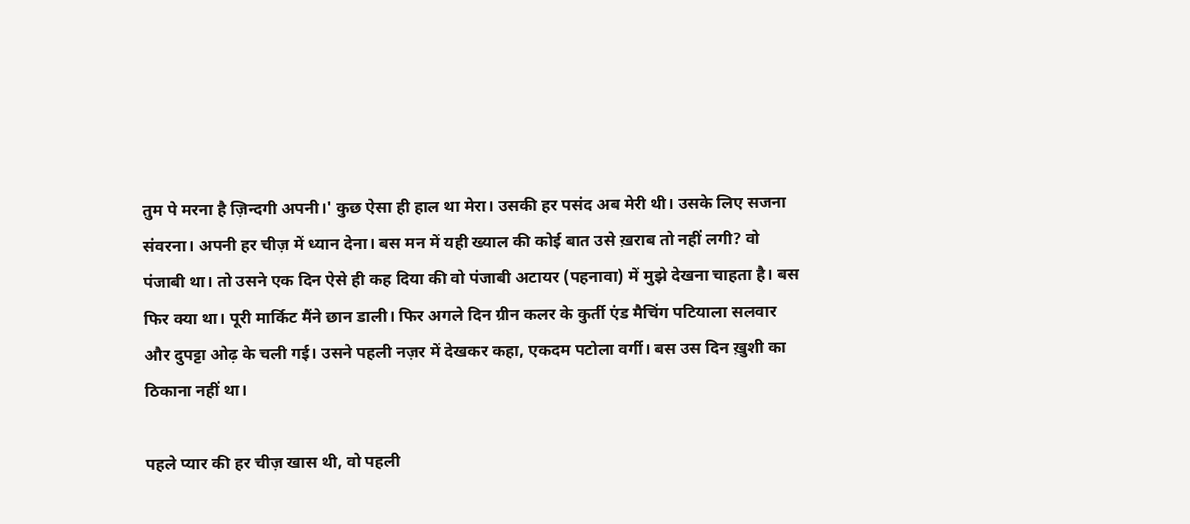तुम पे मरना है ज़िन्दगी अपनी।' कुछ ऐसा ही हाल था मेरा। उसकी हर पसंद अब मेरी थी। उसके लिए सजना संवरना। अपनी हर चीज़ में ध्यान देना। बस मन में यही ख्याल की कोई बात उसे ख़राब तो नहीं लगी? वो पंजाबी था। तो उसने एक दिन ऐसे ही कह दिया की वो पंजाबी अटायर (पहनावा) में मुझे देखना चाहता है। बस फिर क्या था। पूरी मार्किट मैंने छान डाली। फिर अगले दिन ग्रीन कलर के कुर्ती एंड मैचिंग पटियाला सलवार और दुपट्टा ओढ़ के चली गई। उसने पहली नज़र में देखकर कहा, एकदम पटोला वर्गी। बस उस दिन ख़ुशी का ठिकाना नहीं था।

पहले प्यार की हर चीज़ खास थी, वो पहली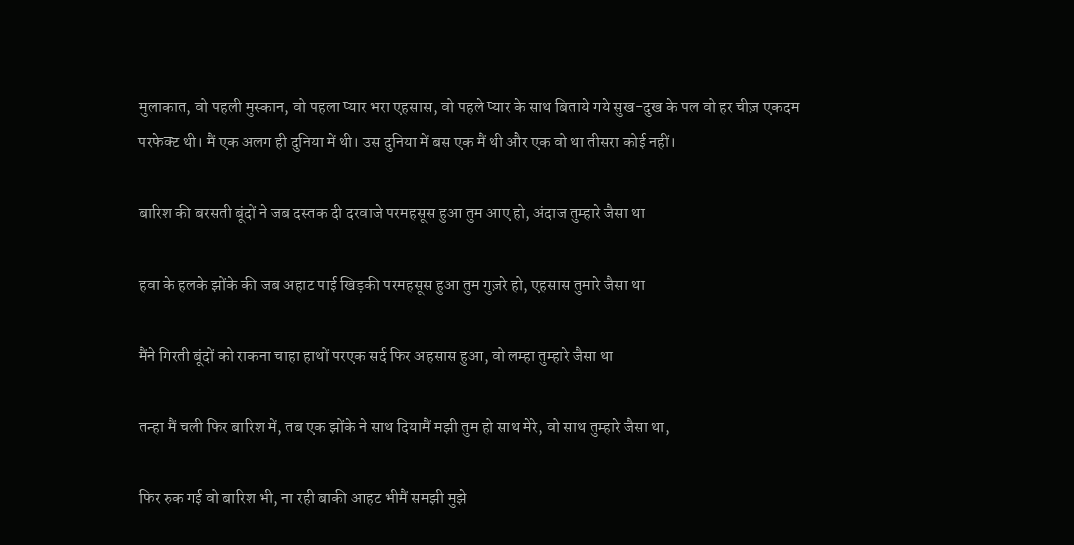मुलाकात, वो पहली मुस्कान, वो पहला प्यार भरा एहसास, वो पहले प्यार के साथ बिताये गये सुख-दुख के पल वो हर चीज़ एकदम परफेक्ट थी। मैं एक अलग ही दुनिया में थी। उस दुनिया में बस एक मैं थी और एक वो था तीसरा कोई नहीं।

बारिश की बरसती बूंदों ने जब दस्तक दी दरवाजे परमहसूस हुआ तुम आए हो, अंदाज तुम्हारे जैसा था

हवा के हलके झोंके की जब अहाट पाई खिड़की परमहसूस हुआ तुम गुज़रे हो, एहसास तुमारे जैसा था

मैंने गिरती बूंदों को राकना चाहा हाथों परएक सर्द फिर अहसास हुआ, वो लम्हा तुम्हारे जैसा था

तन्हा मैं चली फिर बारिश में, तब एक झोंके ने साथ दियामैं मझी तुम हो साथ मेरे, वो साथ तुम्हारे जैसा था,

फिर रुक गई वो बारिश भी, ना रही बाकी आहट भीमैं समझी मुझे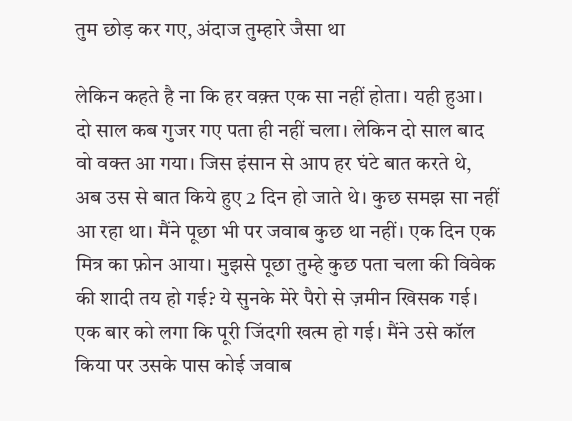तुम छोड़ कर गए, अंदाज तुम्हारे जैसा था

लेकिन कहते है ना कि हर वक़्त एक सा नहीं होता। यही हुआ। दो साल कब गुजर गए पता ही नहीं चला। लेकिन दो साल बाद वो वक्त आ गया। जिस इंसान से आप हर घंटे बात करते थे, अब उस से बात किये हुए 2 दिन हो जाते थे। कुछ समझ सा नहीं आ रहा था। मैंने पूछा भी पर जवाब कुछ था नहीं। एक दिन एक मित्र का फ़ोन आया। मुझसे पूछा तुम्हे कुछ पता चला की विवेक की शादी तय हो गई? ये सुनके मेरे पैरो से ज़मीन खिसक गई। एक बार को लगा कि पूरी जिंदगी खत्म हो गई। मैंने उसे कॉल किया पर उसके पास कोई जवाब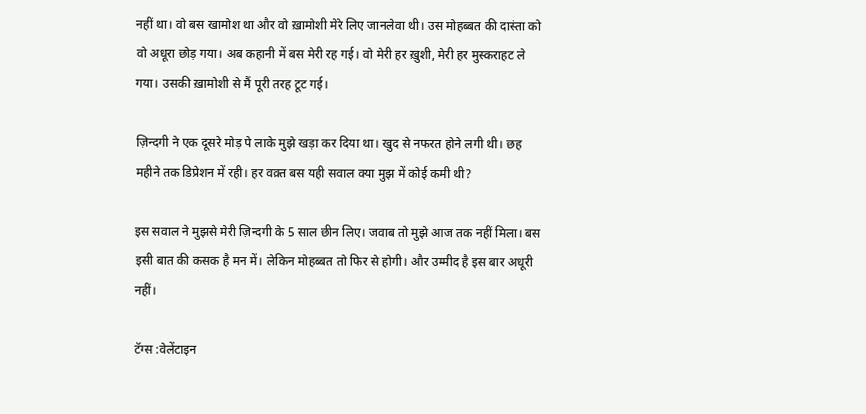नहीं था। वो बस खामोश था और वो ख़ामोशी मेरे लिए जानलेवा थी। उस मोहब्बत की दास्‍ंता को वो अधूरा छोड़ गया। अब कहानी में बस मेरी रह गई। वो मेरी हर ख़ुशी, मेरी हर मुस्कराहट ले गया। उसकी ख़ामोशी से मैं पूरी तरह टूट गई।

ज़िन्दगी ने एक दूसरे मोड़ पे लाके मुझे खड़ा कर दिया था। खुद से नफरत होने लगी थी। छह महीने तक डिप्रेशन में रही। हर वक़्त बस यही सवाल क्या मुझ में कोई कमी थी?

इस सवाल ने मुझसे मेरी ज़िन्दगी के 5 साल छीन लिए। जवाब तो मुझे आज तक नहीं मिला। बस इसी बात की कसक है मन में। लेकिन मोहब्बत तो फिर से होगी। और उम्मीद है इस बार अधूरी नहीं।

टॅग्स :वेलेंटाइन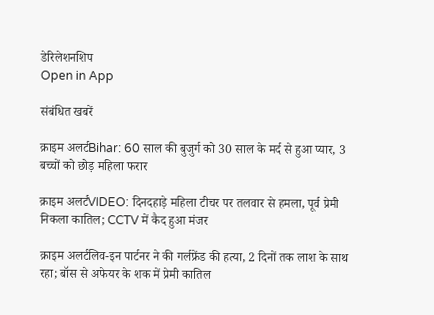डेरिलेशनशिप
Open in App

संबंधित खबरें

क्राइम अलर्टBihar: 60 साल की बुजुर्ग को 30 साल के मर्द से हुआ प्यार, 3 बच्चों को छोड़ महिला फरार

क्राइम अलर्टVIDEO: दिनदहाड़े महिला टीचर पर तलवार से हमला, पूर्व प्रेमी निकला कातिल; CCTV में कैद हुआ मंजर

क्राइम अलर्टलिव-इन पार्टनर ने की गर्लफ्रेंड की हत्या, 2 दिनों तक लाश के साथ रहा; बॉस से अफेयर के शक में प्रेमी कातिल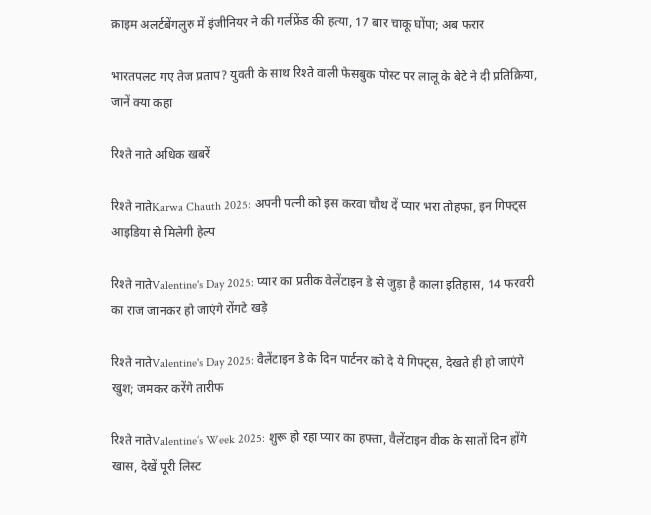क्राइम अलर्टबेंगलुरु में इंजीनियर ने की गर्लफ्रेंड की हत्या, 17 बार चाकू घोंपा; अब फरार

भारतपलट गए तेज प्रताप? युवती के साथ रिश्ते वाली फेसबुक पोस्ट पर लालू के बेटे ने दी प्रतिक्रिया, जानें क्या कहा

रिश्ते नाते अधिक खबरें

रिश्ते नातेKarwa Chauth 2025: अपनी पत्नी को इस करवा चौथ दें प्यार भरा तोहफा, इन गिफ्ट्स आइडिया से मिलेगी हेल्प

रिश्ते नातेValentine's Day 2025: प्यार का प्रतीक वेलेंटाइन डे से जुड़ा है काला इतिहास, 14 फरवरी का राज जानकर हो जाएंगे रोंगटे खड़े

रिश्ते नातेValentine's Day 2025: वैलेंटाइन डे के दिन पार्टनर को दे ये गिफ्ट्स, देखते ही हो जाएंगे खुश; जमकर करेंगे तारीफ

रिश्ते नातेValentine’s Week 2025: शुरू हो रहा प्यार का हफ्ता, वैलेंटाइन वीक के सातों दिन होंगे खास, देखें पूरी लिस्ट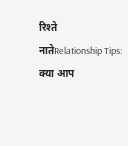रिश्ते नातेRelationship Tips: क्या आप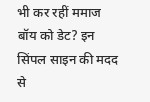भी कर रहीं ममाज बॉय को डेट? इन सिंपल साइन की मदद से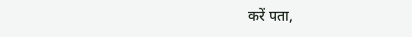करें पता,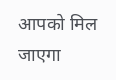आपको मिल जाएगा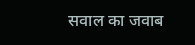सवाल का जवाब